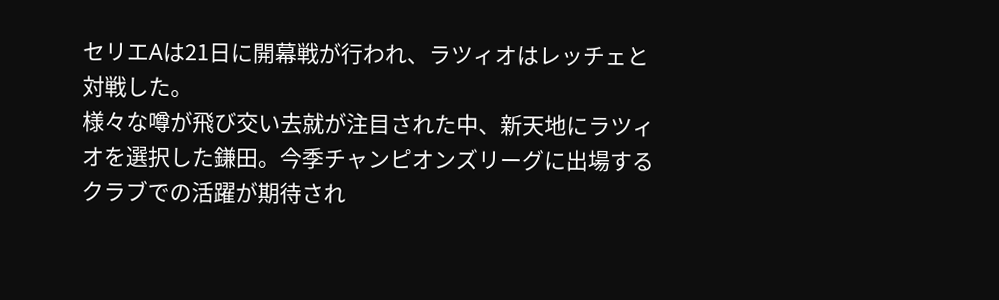セリエAは21日に開幕戦が行われ、ラツィオはレッチェと対戦した。
様々な噂が飛び交い去就が注目された中、新天地にラツィオを選択した鎌田。今季チャンピオンズリーグに出場するクラブでの活躍が期待され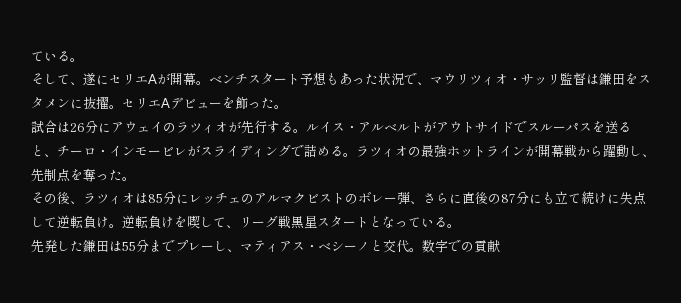ている。
そして、遂にセリエAが開幕。ベンチスタート予想もあった状況で、マウリツィオ・サッリ監督は鎌田をスタメンに抜擢。セリエAデビューを飾った。
試合は26分にアウェイのラツィオが先行する。ルイス・アルベルトがアウトサイドでスルーパスを送ると、チーロ・インモービレがスライディングで詰める。ラツィオの最強ホットラインが開幕戦から躍動し、先制点を奪った。
その後、ラツィオは85分にレッチェのアルマクビストのボレー弾、さらに直後の87分にも立て続けに失点して逆転負け。逆転負けを喫して、リーグ戦黒星スタートとなっている。
先発した鎌田は55分までプレーし、マティアス・ベシーノと交代。数字での貢献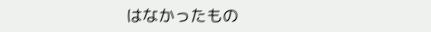はなかったもの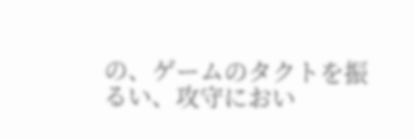の、ゲームのタクトを振るい、攻守におい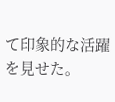て印象的な活躍を見せた。